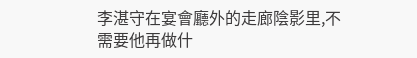李湛守在宴會廳外的走廊陰影里,不需要他再做什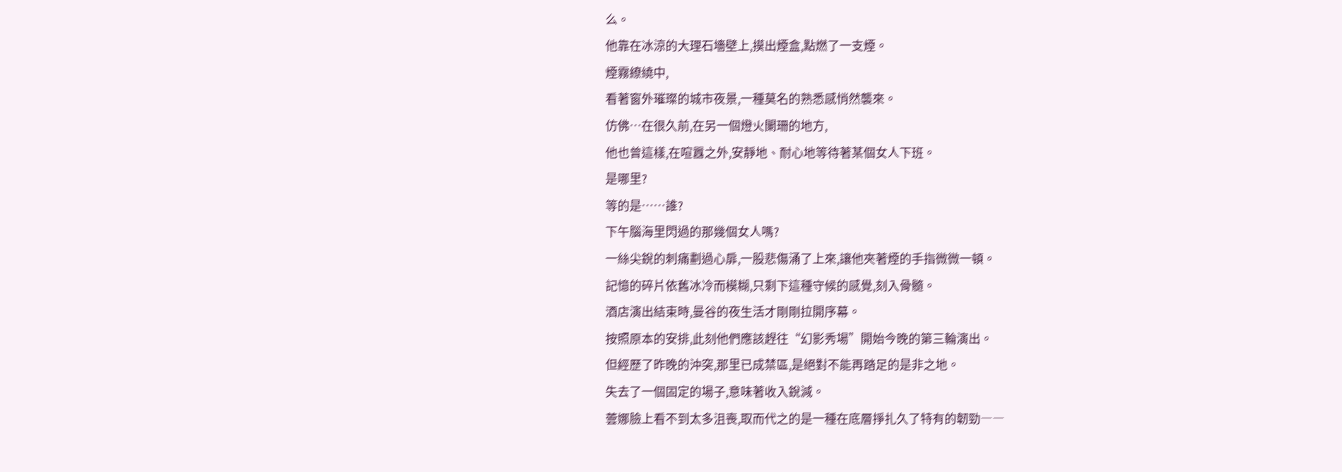么。
他靠在冰涼的大理石墻壁上,摸出煙盒,點燃了一支煙。
煙霧繚繞中,
看著窗外璀璨的城市夜景,一種莫名的熟悉感悄然襲來。
仿佛…在很久前,在另一個燈火闌珊的地方,
他也曾這樣,在喧囂之外,安靜地、耐心地等待著某個女人下班。
是哪里?
等的是……誰?
下午腦海里閃過的那幾個女人嗎?
一絲尖銳的刺痛劃過心扉,一股悲傷涌了上來,讓他夾著煙的手指微微一頓。
記憶的碎片依舊冰冷而模糊,只剩下這種守候的感覺,刻入骨髓。
酒店演出結束時,曼谷的夜生活才剛剛拉開序幕。
按照原本的安排,此刻他們應該趕往“幻影秀場”開始今晚的第三輪演出。
但經歷了昨晚的沖突,那里已成禁區,是絕對不能再踏足的是非之地。
失去了一個固定的場子,意味著收入銳減。
蕓娜臉上看不到太多沮喪,取而代之的是一種在底層掙扎久了特有的韌勁――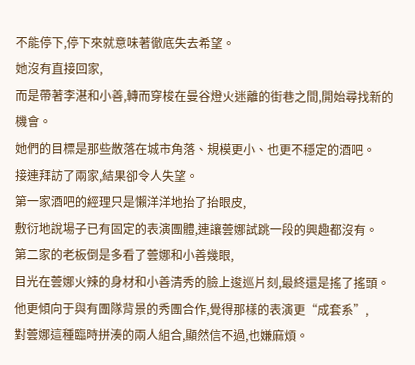不能停下,停下來就意味著徹底失去希望。
她沒有直接回家,
而是帶著李湛和小善,轉而穿梭在曼谷燈火迷離的街巷之間,開始尋找新的機會。
她們的目標是那些散落在城市角落、規模更小、也更不穩定的酒吧。
接連拜訪了兩家,結果卻令人失望。
第一家酒吧的經理只是懶洋洋地抬了抬眼皮,
敷衍地說場子已有固定的表演團體,連讓蕓娜試跳一段的興趣都沒有。
第二家的老板倒是多看了蕓娜和小善幾眼,
目光在蕓娜火辣的身材和小善清秀的臉上逡巡片刻,最終還是搖了搖頭。
他更傾向于與有團隊背景的秀團合作,覺得那樣的表演更“成套系”,
對蕓娜這種臨時拼湊的兩人組合,顯然信不過,也嫌麻煩。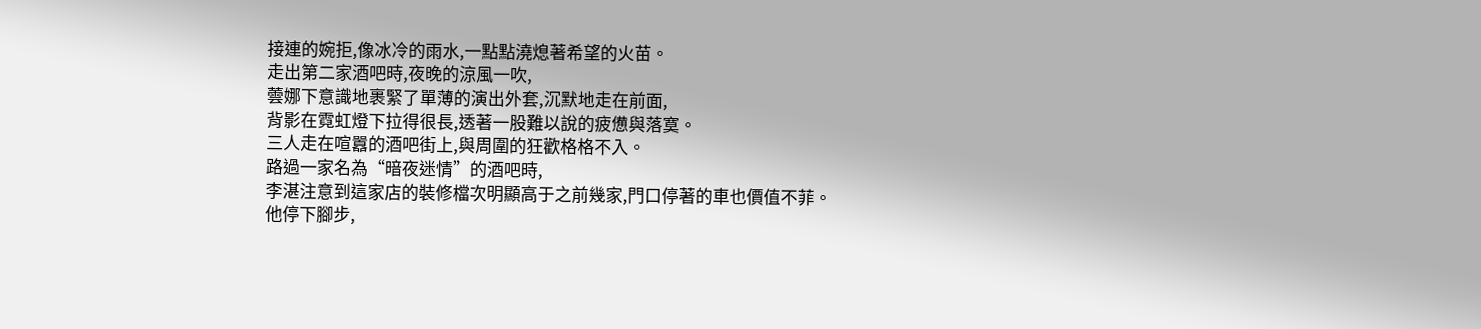接連的婉拒,像冰冷的雨水,一點點澆熄著希望的火苗。
走出第二家酒吧時,夜晚的涼風一吹,
蕓娜下意識地裹緊了單薄的演出外套,沉默地走在前面,
背影在霓虹燈下拉得很長,透著一股難以說的疲憊與落寞。
三人走在喧囂的酒吧街上,與周圍的狂歡格格不入。
路過一家名為“暗夜迷情”的酒吧時,
李湛注意到這家店的裝修檔次明顯高于之前幾家,門口停著的車也價值不菲。
他停下腳步,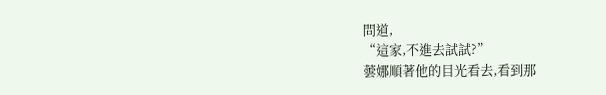問道,
“這家,不進去試試?”
蕓娜順著他的目光看去,看到那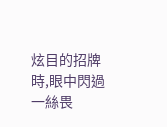炫目的招牌時,眼中閃過一絲畏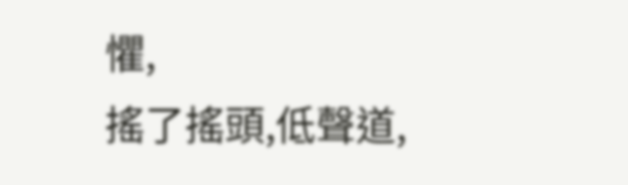懼,
搖了搖頭,低聲道,